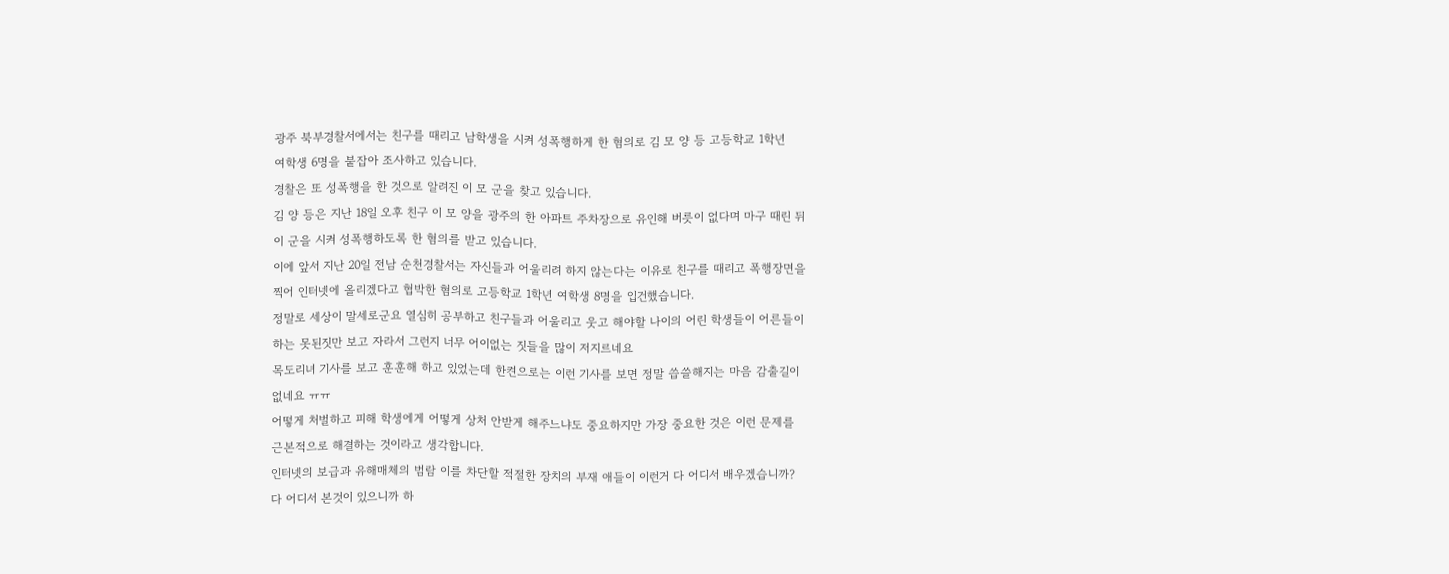광주 북부경찰서에서는 친구를 때리고 남학생을 시켜 성폭행하게 한 혐의로 김 모 양 등 고등학교 1학년
여학생 6명을 붙잡아 조사하고 있습니다.
경찰은 또 성폭행을 한 것으로 알려진 이 모 군을 찾고 있습니다.
김 양 등은 지난 18일 오후 친구 이 모 양을 광주의 한 아파트 주차장으로 유인해 버릇이 없다며 마구 때린 뒤
이 군을 시켜 성폭행하도록 한 혐의를 받고 있습니다.
이에 앞서 지난 20일 전남 순천경찰서는 자신들과 어울리려 하지 않는다는 이유로 친구를 때리고 폭행장면을
찍어 인터넷에 올리겠다고 협박한 혐의로 고등학교 1학년 여학생 8명을 입건했습니다.
정말로 세상이 말세로군요 열심히 공부하고 친구들과 어울리고 웃고 해야할 나이의 어린 학생들이 어른들이
하는 못된짓만 보고 자라서 그런지 너무 어이없는 짓들을 많이 저지르네요
목도리녀 기사를 보고 훈훈해 하고 있었는데 한켠으로는 이런 기사를 보면 정말 씁쓸해지는 마음 감출길이
없네요 ㅠㅠ
어떻게 처벌하고 피해 학생에게 어떻게 상처 안받게 해주느냐도 중요하지만 가장 중요한 것은 이런 문제를
근본적으로 해결하는 것이라고 생각합니다.
인터넷의 보급과 유해매체의 범람 이를 차단할 적절한 장치의 부재 애들이 이런거 다 어디서 배우겠습니까?
다 어디서 본것이 있으니까 하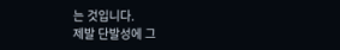는 것입니다.
제발 단발성에 그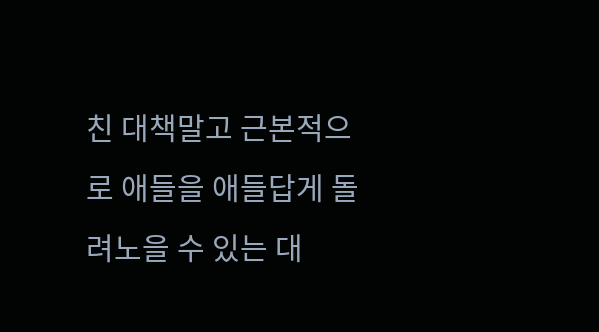친 대책말고 근본적으로 애들을 애들답게 돌려노을 수 있는 대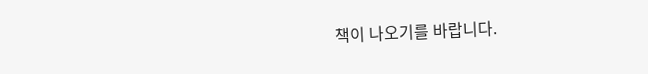책이 나오기를 바랍니다.